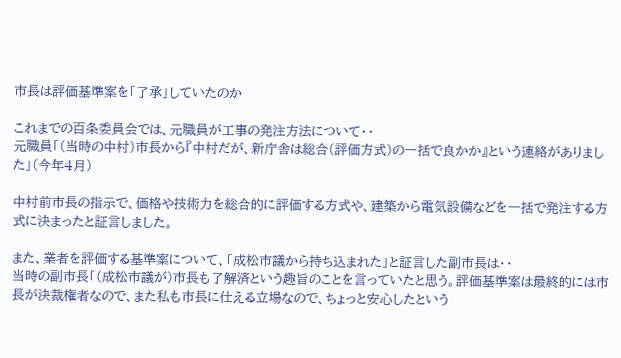市長は評価基準案を「了承」していたのか

これまでの百条委員会では、元職員が工事の発注方法について・・
元職員「(当時の中村)市長から『中村だが、新庁舎は総合(評価方式)の一括で良かか』という連絡がありました」(今年4月)

中村前市長の指示で、価格や技術力を総合的に評価する方式や、建築から電気設備などを一括で発注する方式に決まったと証言しました。

また、業者を評価する基準案について、「成松市議から持ち込まれた」と証言した副市長は・・
当時の副市長「(成松市議が)市長も了解済という趣旨のことを言っていたと思う。評価基準案は最終的には市長が決裁権者なので、また私も市長に仕える立場なので、ちょっと安心したという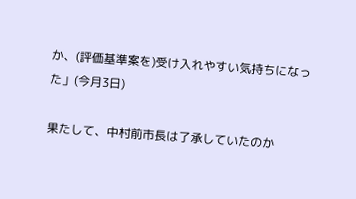か、(評価基準案を)受け入れやすい気持ちになった」(今月3日)

果たして、中村前市長は了承していたのか